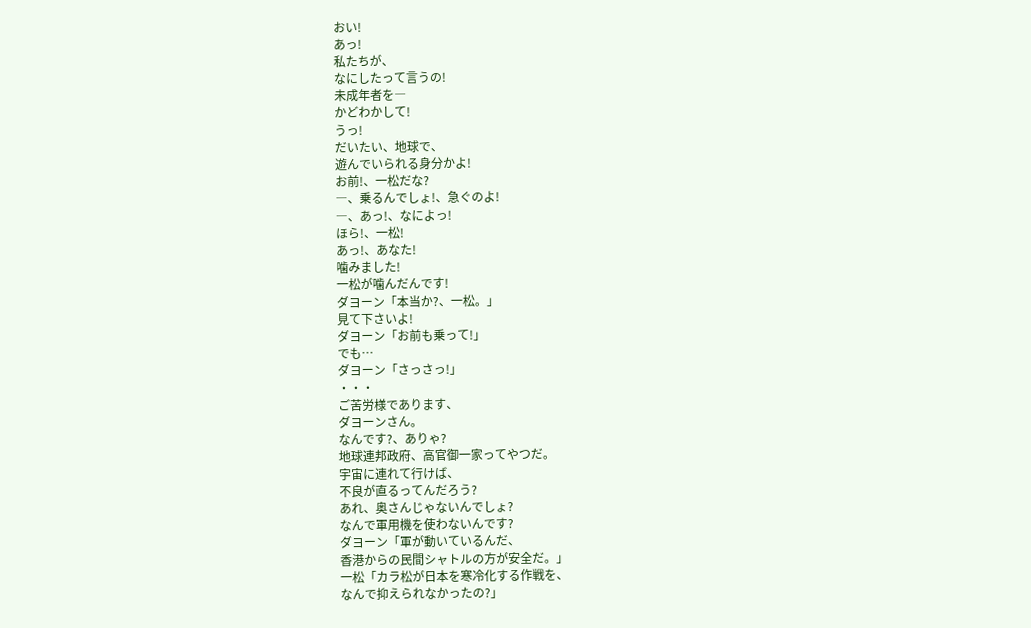おい!
あっ!
私たちが、
なにしたって言うの!
未成年者を―
かどわかして!
うっ!
だいたい、地球で、
遊んでいられる身分かよ!
お前!、一松だな?
―、乗るんでしょ!、急ぐのよ!
―、あっ!、なによっ!
ほら!、一松!
あっ!、あなた!
噛みました!
一松が噛んだんです!
ダヨーン「本当か?、一松。」
見て下さいよ!
ダヨーン「お前も乗って!」
でも…
ダヨーン「さっさっ!」
・・・
ご苦労様であります、
ダヨーンさん。
なんです?、ありゃ?
地球連邦政府、高官御一家ってやつだ。
宇宙に連れて行けば、
不良が直るってんだろう?
あれ、奥さんじゃないんでしょ?
なんで軍用機を使わないんです?
ダヨーン「軍が動いているんだ、
香港からの民間シャトルの方が安全だ。」
一松「カラ松が日本を寒冷化する作戦を、
なんで抑えられなかったの?」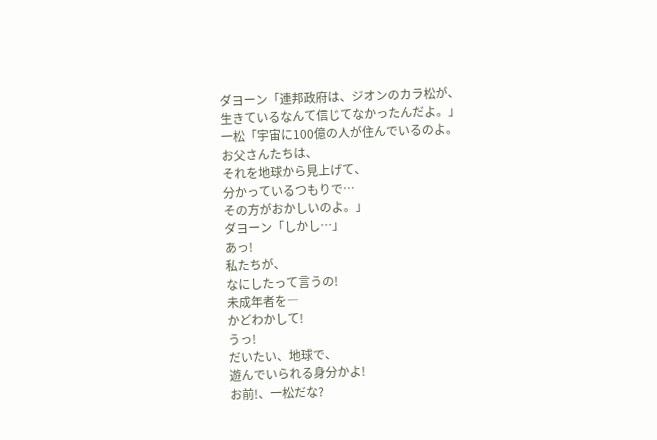ダヨーン「連邦政府は、ジオンのカラ松が、
生きているなんて信じてなかったんだよ。」
一松「宇宙に100億の人が住んでいるのよ。
お父さんたちは、
それを地球から見上げて、
分かっているつもりで…
その方がおかしいのよ。」
ダヨーン「しかし…」
あっ!
私たちが、
なにしたって言うの!
未成年者を―
かどわかして!
うっ!
だいたい、地球で、
遊んでいられる身分かよ!
お前!、一松だな?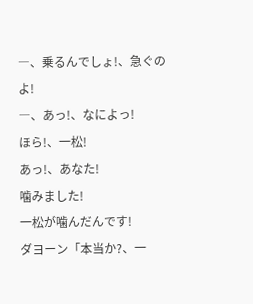―、乗るんでしょ!、急ぐのよ!
―、あっ!、なによっ!
ほら!、一松!
あっ!、あなた!
噛みました!
一松が噛んだんです!
ダヨーン「本当か?、一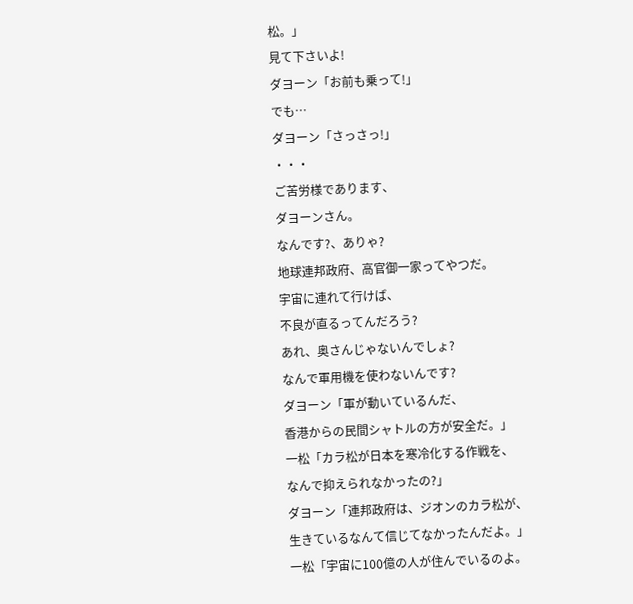松。」
見て下さいよ!
ダヨーン「お前も乗って!」
でも…
ダヨーン「さっさっ!」
・・・
ご苦労様であります、
ダヨーンさん。
なんです?、ありゃ?
地球連邦政府、高官御一家ってやつだ。
宇宙に連れて行けば、
不良が直るってんだろう?
あれ、奥さんじゃないんでしょ?
なんで軍用機を使わないんです?
ダヨーン「軍が動いているんだ、
香港からの民間シャトルの方が安全だ。」
一松「カラ松が日本を寒冷化する作戦を、
なんで抑えられなかったの?」
ダヨーン「連邦政府は、ジオンのカラ松が、
生きているなんて信じてなかったんだよ。」
一松「宇宙に100億の人が住んでいるのよ。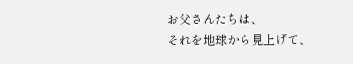お父さんたちは、
それを地球から見上げて、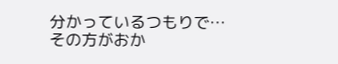分かっているつもりで…
その方がおか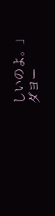しいのよ。」
ダヨー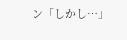ン「しかし…」